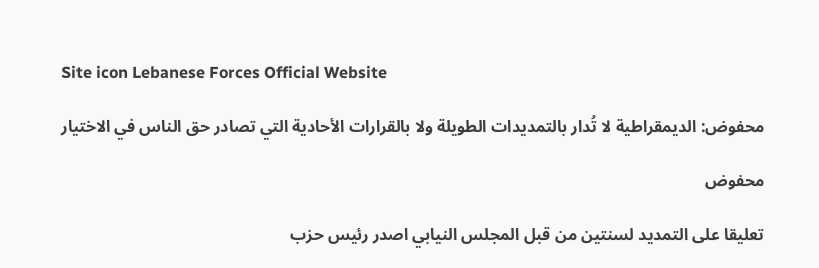Site icon Lebanese Forces Official Website

محفوض: الديمقراطية لا تُدار بالتمديدات الطويلة ولا بالقرارات الأحادية التي تصادر حق الناس في الاختيار

محفوض

تعليقا على التمديد لسنتين من قبل المجلس النيابي اصدر رئيس حزب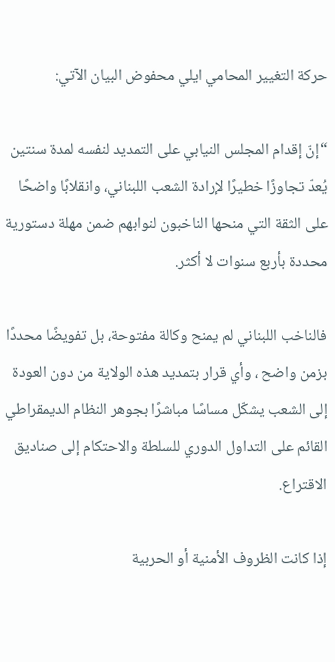حركة التغيير المحامي ايلي محفوض البيان الآتي:

“إنّ إقدام المجلس النيابي على التمديد لنفسه لمدة سنتين يُعدّ تجاوزًا خطيرًا لإرادة الشعب اللبناني، وانقلابًا واضحًا على الثقة التي منحها الناخبون لنوابهم ضمن مهلة دستورية محددة بأربع سنوات لا أكثر.

فالناخب اللبناني لم يمنح وكالة مفتوحة، بل تفويضًا محددًا بزمن واضح ، وأي قرار بتمديد هذه الولاية من دون العودة إلى الشعب يشكّل مساسًا مباشرًا بجوهر النظام الديمقراطي القائم على التداول الدوري للسلطة والاحتكام إلى صناديق الاقتراع.

إذا كانت الظروف الأمنية أو الحربية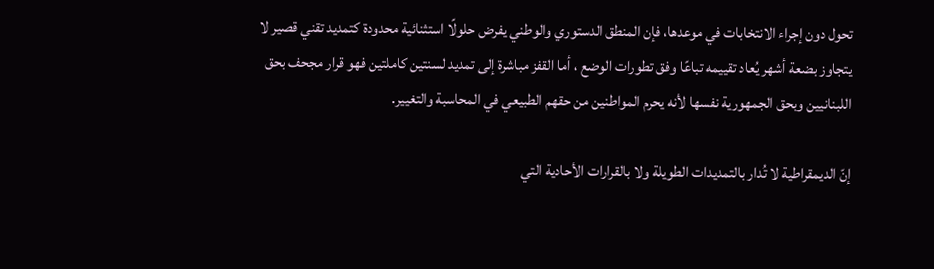تحول دون إجراء الانتخابات في موعدها، فإن المنطق الدستوري والوطني يفرض حلولًا استثنائية محدودة كتمديد تقني قصير لا يتجاوز بضعة أشهر يُعاد تقييمه تباعًا وفق تطورات الوضع ، أما القفز مباشرة إلى تمديد لسنتين كاملتين فهو قرار مجحف بحق اللبنانيين وبحق الجمهورية نفسها لأنه يحرم المواطنين من حقهم الطبيعي في المحاسبة والتغيير.

إنّ الديمقراطية لا تُدار بالتمديدات الطويلة ولا بالقرارات الأحادية التي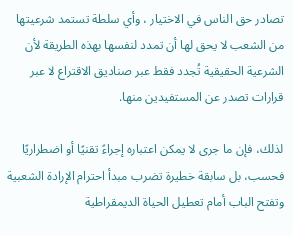تصادر حق الناس في الاختيار ، وأي سلطة تستمد شرعيتها من الشعب لا يحق لها أن تمدد لنفسها بهذه الطريقة لأن الشرعية الحقيقية تُجدد فقط عبر صناديق الاقتراع لا عبر قرارات تصدر عن المستفيدين منها.

لذلك، فإن ما جرى لا يمكن اعتباره إجراءً تقنيًا أو اضطراريًا فحسب، بل سابقة خطيرة تضرب مبدأ احترام الإرادة الشعبية وتفتح الباب أمام تعطيل الحياة الديمقراطية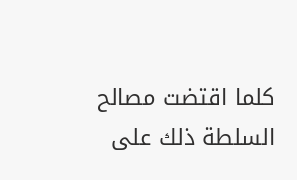كلما اقتضت مصالح السلطة ذلك على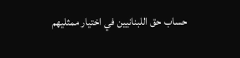حساب حق اللبنانيين في اختيار ممثليهم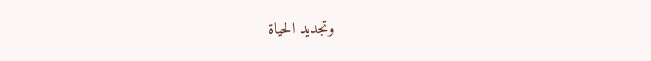وتجديد الحياة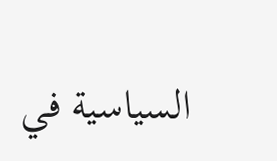السياسية في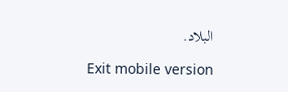البلاد.

Exit mobile version